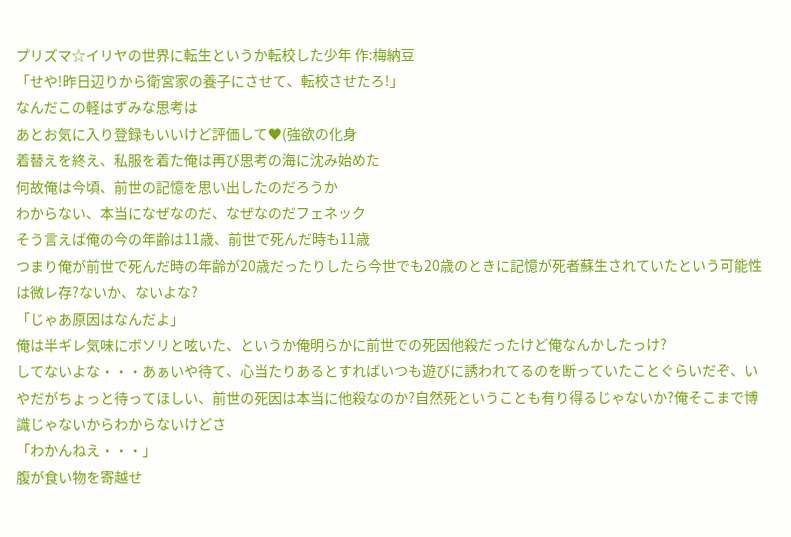プリズマ☆イリヤの世界に転生というか転校した少年 作:梅納豆
「せや!昨日辺りから衛宮家の養子にさせて、転校させたろ!」
なんだこの軽はずみな思考は
あとお気に入り登録もいいけど評価して♥(強欲の化身
着替えを終え、私服を着た俺は再び思考の海に沈み始めた
何故俺は今頃、前世の記憶を思い出したのだろうか
わからない、本当になぜなのだ、なぜなのだフェネック
そう言えば俺の今の年齢は11歳、前世で死んだ時も11歳
つまり俺が前世で死んだ時の年齢が20歳だったりしたら今世でも20歳のときに記憶が死者蘇生されていたという可能性は微レ存?ないか、ないよな?
「じゃあ原因はなんだよ」
俺は半ギレ気味にボソリと呟いた、というか俺明らかに前世での死因他殺だったけど俺なんかしたっけ?
してないよな・・・あぁいや待て、心当たりあるとすればいつも遊びに誘われてるのを断っていたことぐらいだぞ、いやだがちょっと待ってほしい、前世の死因は本当に他殺なのか?自然死ということも有り得るじゃないか?俺そこまで博識じゃないからわからないけどさ
「わかんねえ・・・」
腹が食い物を寄越せ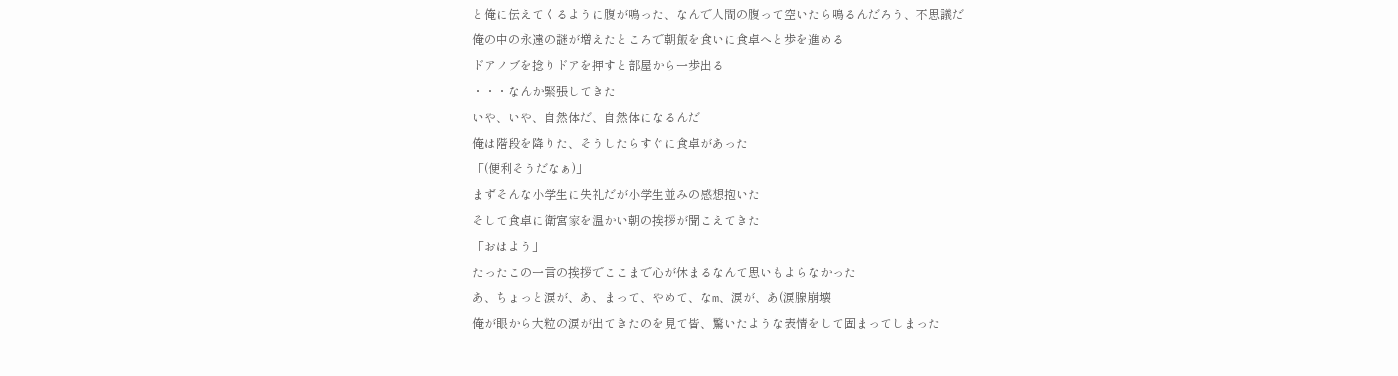と俺に伝えてくるように腹が鳴った、なんで人間の腹って空いたら鳴るんだろう、不思議だ
俺の中の永遠の謎が増えたところで朝飯を食いに食卓へと歩を進める
ドアノブを捻りドアを押すと部屋から一歩出る
・・・なんか緊張してきた
いや、いや、自然体だ、自然体になるんだ
俺は階段を降りた、そうしたらすぐに食卓があった
「(便利そうだなぁ)」
まずそんな小学生に失礼だが小学生並みの感想抱いた
そして食卓に衛宮家を温かい朝の挨拶が聞こえてきた
「おはよう」
たったこの一言の挨拶でここまで心が休まるなんて思いもよらなかった
あ、ちょっと涙が、あ、まって、やめて、なm、涙が、あ(涙腺崩壊
俺が眼から大粒の涙が出てきたのを見て皆、驚いたような表情をして固まってしまった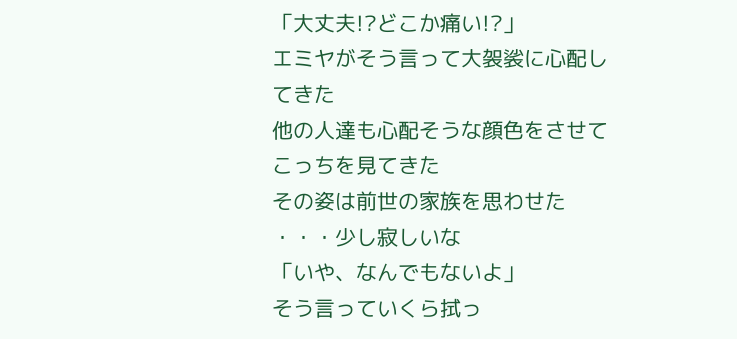「大丈夫!?どこか痛い!?」
エミヤがそう言って大袈裟に心配してきた
他の人達も心配そうな顔色をさせてこっちを見てきた
その姿は前世の家族を思わせた
・・・少し寂しいな
「いや、なんでもないよ」
そう言っていくら拭っ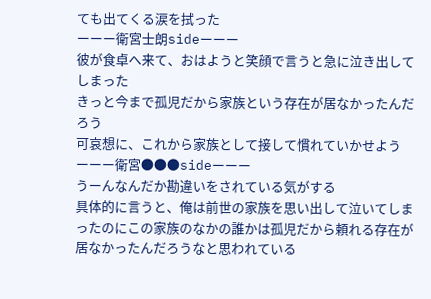ても出てくる涙を拭った
ーーー衛宮士朗sideーーー
彼が食卓へ来て、おはようと笑顔で言うと急に泣き出してしまった
きっと今まで孤児だから家族という存在が居なかったんだろう
可哀想に、これから家族として接して慣れていかせよう
ーーー衛宮●●●sideーーー
うーんなんだか勘違いをされている気がする
具体的に言うと、俺は前世の家族を思い出して泣いてしまったのにこの家族のなかの誰かは孤児だから頼れる存在が居なかったんだろうなと思われている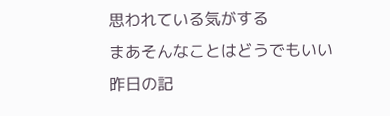思われている気がする
まあそんなことはどうでもいい
昨日の記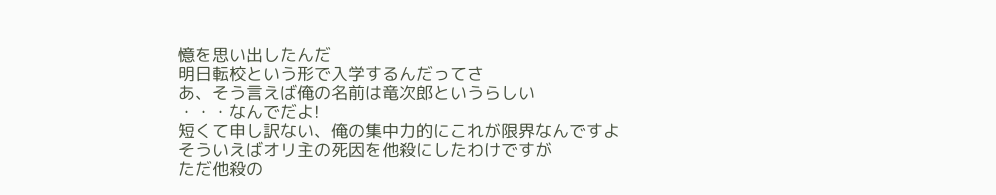憶を思い出したんだ
明日転校という形で入学するんだってさ
あ、そう言えば俺の名前は竜次郎というらしい
・・・なんでだよ!
短くて申し訳ない、俺の集中力的にこれが限界なんですよ
そういえばオリ主の死因を他殺にしたわけですが
ただ他殺の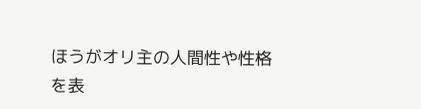ほうがオリ主の人間性や性格を表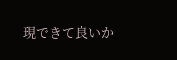現できて良いか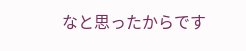なと思ったからです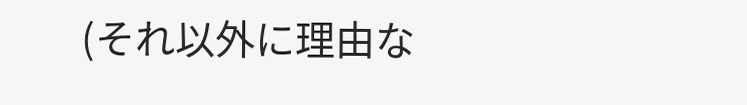(それ以外に理由な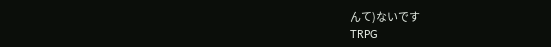んて)ないです
TRPG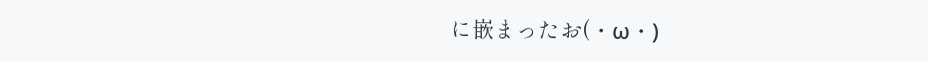に嵌まったお(・ω・)